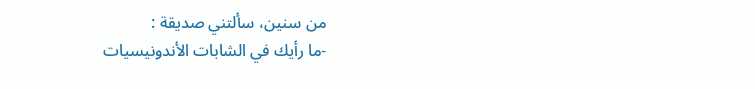من سنين، سألتني صديقة :
-ما رأيك في الشابات الأندونيسيات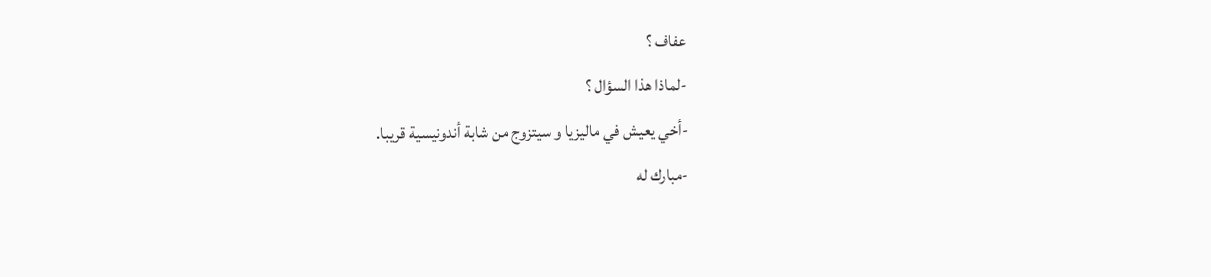عفاف ؟
-لماذا هذا السؤال ؟
-أخي يعيش في ماليزيا و سيتزوج من شابة أندونيسية قريبا.
-مبارك له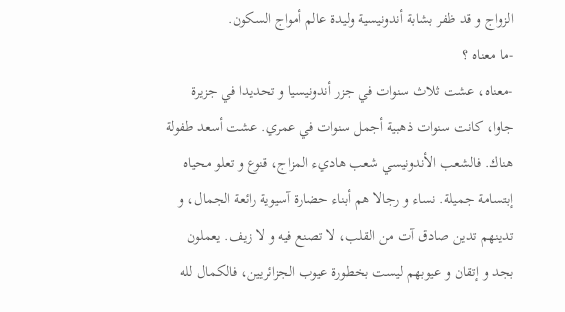الزواج و قد ظفر بشابة أندونيسية وليدة عالم أمواج السكون.
-ما معناه ؟
-معناه، عشت ثلاث سنوات في جزر أندونيسيا و تحديدا في جزيرة جاوا، كانت سنوات ذهبية أجمل سنوات في عمري. عشت أسعد طفولة هناك. فالشعب الأندونيسي شعب هاديء المزاج، قنوع و تعلو محياه إبتسامة جميلة. نساء و رجالا هم أبناء حضارة آسيوية رائعة الجمال، و تدينهم تدين صادق آت من القلب، لا تصنع فيه و لا زيف. يعملون بجد و إتقان و عيوبهم ليست بخطورة عيوب الجزائريين، فالكمال لله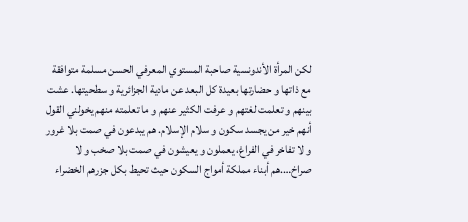لكن المرأة الأندونسية صاحبة المستوي المعرفي الحسن مسلمة متوافقة مع ذاتها و حضارتها بعيدة كل البعد عن مادية الجزائرية و سطحيتها. عشت بينهم و تعلمت لغتهم و عرفت الكثير عنهم و ما تعلمته منهم يخولني القول أنهم خير من يجسد سكون و سلام الإسلام. هم يبدعون في صمت بلا غرور و لا تفاخر في الفراغ، يعملون و يعيشون في صمت بلا صخب و لا صراخ….هم أبناء مملكة أمواج السكون حيث تحيط بكل جزرهم الخضراء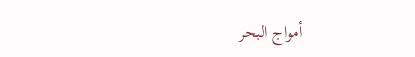أمواج البحر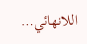اللانهائي…